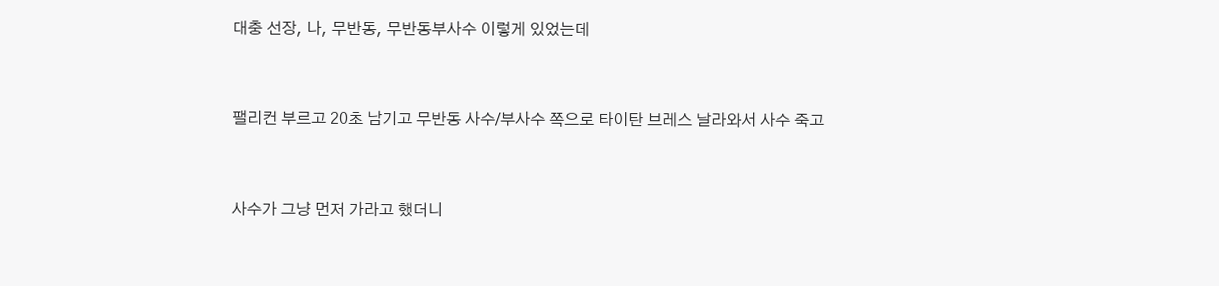대충 선장, 나, 무반동, 무반동부사수 이렇게 있었는데


팰리컨 부르고 20초 남기고 무반동 사수/부사수 쪽으로 타이탄 브레스 날라와서 사수 죽고


사수가 그냥 먼저 가라고 했더니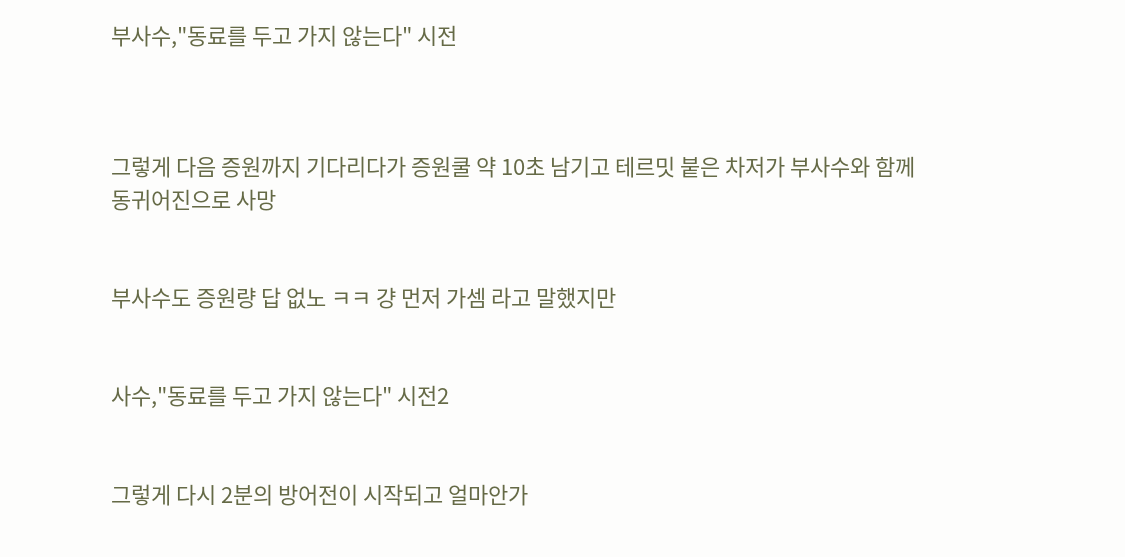부사수,"동료를 두고 가지 않는다" 시전



그렇게 다음 증원까지 기다리다가 증원쿨 약 10초 남기고 테르밋 붙은 차저가 부사수와 함께 동귀어진으로 사망


부사수도 증원량 답 없노 ㅋㅋ 걍 먼저 가셈 라고 말했지만


사수,"동료를 두고 가지 않는다" 시전2


그렇게 다시 2분의 방어전이 시작되고 얼마안가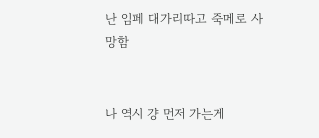난 임페 대가리따고 죽메로 사망함


나 역시 걍 먼저 가는게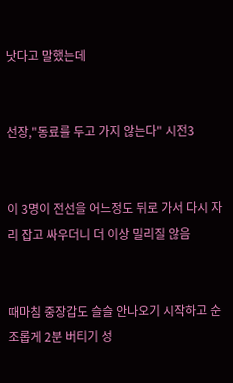낫다고 말했는데


선장,"동료를 두고 가지 않는다" 시전3


이 3명이 전선을 어느정도 뒤로 가서 다시 자리 잡고 싸우더니 더 이상 밀리질 않음


때마침 중장갑도 슬슬 안나오기 시작하고 순조롭게 2분 버티기 성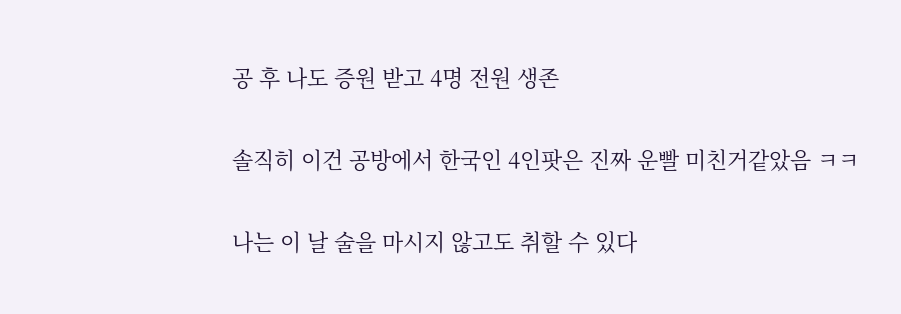공 후 나도 증원 받고 4명 전원 생존


솔직히 이건 공방에서 한국인 4인팟은 진짜 운빨 미친거같았음 ㅋㅋ


나는 이 날 술을 마시지 않고도 취할 수 있다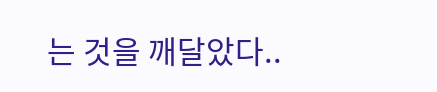는 것을 깨달았다..